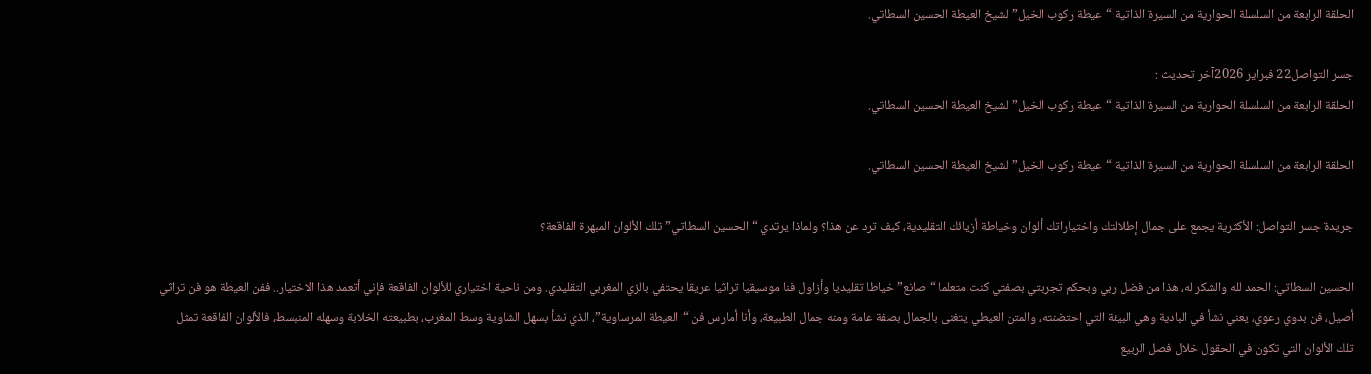الحلقة الرابعة من السلسلة الحوارية من السيرة الذاتية “عيطة ركوب الخيل” لشيخ العيطة الحسين السطاتي.

جسر التواصل22 فبراير 2026آخر تحديث :
الحلقة الرابعة من السلسلة الحوارية من السيرة الذاتية “عيطة ركوب الخيل” لشيخ العيطة الحسين السطاتي.

الحلقة الرابعة من السلسلة الحوارية من السيرة الذاتية “عيطة ركوب الخيل” لشيخ العيطة الحسين السطاتي.

جريدة جسر التواصل: الأكثرية يجمع على جمال إطلالتك واختياراتك ألوان وخياطة أزيائك التقليدية، كيف ترد عن هذا؟ ولماذا يرتدي “الحسين السطاتي” تلك الألوان المبهرة الفاقعة؟

الحسين السطاتي: الحمد لله والشكر له، هذا من فضل ربي وبحكم تجربتي بصفتي كنت متعلما “صانع” خياطا تقليديا وأزاول فنا موسيقيا تراثيا عريقا يحتفي بالزي المغربي التقليدي. ومن ناحية اختياري للألوان الفاقعة فإني أتعمد هذا الاختيار.. ففن العيطة هو فن تراثي أصيل، فن بدوي رعوي، يعني نشأ في البادية وهي البيئة التي احتضنته، والمتن العيطي يتغنى بالجمال بصفة عامة ومنه جمال الطبيعة، وأنا أمارس فن “العيطة المرساوية”، الذي نشأ بسهل الشاوية وسط المغرب، بطبيعته الخلابة وسهله المنبسط، فالألوان الفاقعة تمثل تلك الألوان التي تكون في الحقول خلال فصل الربيع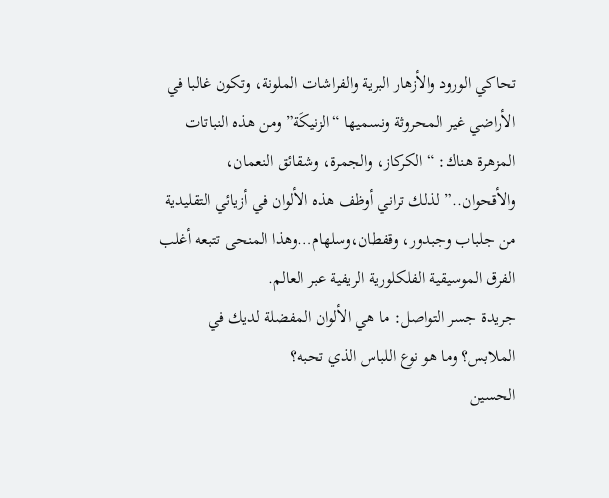تحاكي الورود والأزهار البرية والفراشات الملونة، وتكون غالبا في الأراضي غير المحروثة ونسميها “الزنيكَة” ومن هذه النباتات المزهرة هناك: “الكركاز، والجمرة، وشقائق النعمان، والأقحوان..” لذلك تراني أوظف هذه الألوان في أزيائي التقليدية من جلباب وجبدور، وقفطان،وسلهام…وهذا المنحى تتبعه أغلب الفرق الموسيقية الفلكلورية الريفية عبر العالم.
جريدة جسر التواصل: ما هي الألوان المفضلة لديك في الملابس؟ وما هو نوع اللباس الذي تحبه؟
الحسين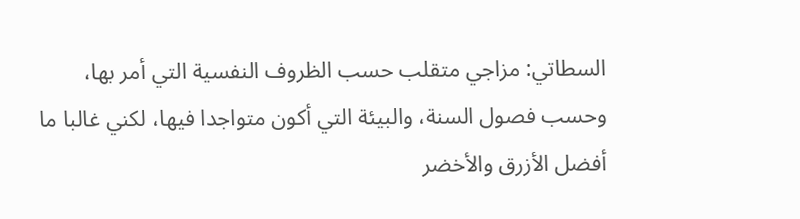السطاتي: مزاجي متقلب حسب الظروف النفسية التي أمر بها، وحسب فصول السنة، والبيئة التي أكون متواجدا فيها، لكني غالبا ما أفضل الأزرق والأخضر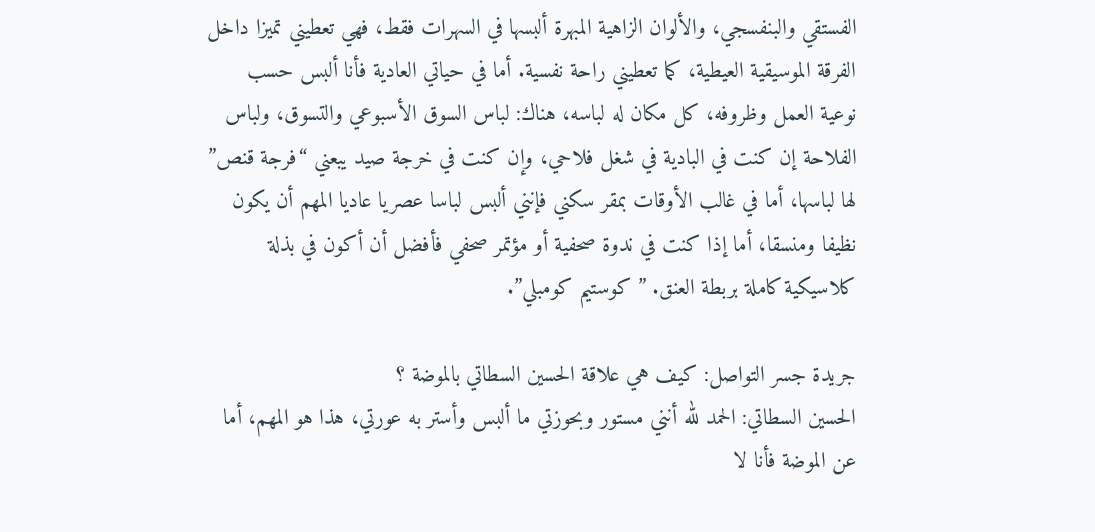الفستقي والبنفسجي، والألوان الزاهية المبهرة ألبسها في السهرات فقط، فهي تعطيني تميزا داخل الفرقة الموسيقية العيطية، كما تعطيني راحة نفسية. أما في حياتي العادية فأنا ألبس حسب نوعية العمل وظروفه، كل مكان له لباسه، هناك: لباس السوق الأسبوعي والتسوق، ولباس الفلاحة إن كنت في البادية في شغل فلاحي، وإن كنت في خرجة صيد يبعني “فرجة قنص” لها لباسها، أما في غالب الأوقات بمقر سكني فإنني ألبس لباسا عصريا عاديا المهم أن يكون نظيفا ومنسقا، أما إذا كنت في ندوة صحفية أو مؤتمر صحفي فأفضل أن أكون في بذلة كلاسيكية كاملة بربطة العنق. ” كوستيم كومبلي”.

جريدة جسر التواصل: كيف هي علاقة الحسين السطاتي بالموضة ؟
الحسين السطاتي: الحمد لله أنني مستور وبحوزتي ما ألبس وأستر به عورتي، هذا هو المهم، أما عن الموضة فأنا لا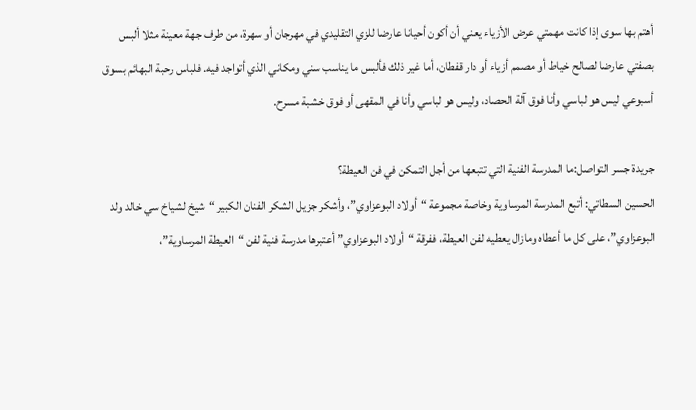أهتم بها سوى إذا كانت مهمتي عرض الأزياء يعني أن أكون أحيانا عارضا للزي التقليدي في مهرجان أو سهرة، من طرف جهة معينة مثلا ألبس بصفتي عارضا لصالح خياط أو مصمم أزياء أو دار قفطان، أما غير ذلك فألبس ما يناسب سني ومكاني الذي أتواجد فيه. فلباس رحبة البهائم بسوق أسبوعي ليس هو لباسي وأنا فوق آلة الحصاد، وليس هو لباسي وأنا في المقهى أو فوق خشبة مسرح.

جريدة جسر التواصل:ما المدرسة الفنية التي تتبعها من أجل التمكن في فن العيطة؟
الحسين السطاتي: أتبع المدرسة المرساوية وخاصة مجموعة “أولاد البوعزاوي”، وأشكر جزيل الشكر الفنان الكبير “شيخ لشياخ سي خالد ولد البوعزاوي”، على كل ما أعطاه ومازال يعطيه لفن العيطة، ففرقة “أولاد البوعزاوي” أعتبرها مدرسة فنية لفن “العيطة المرساوية”،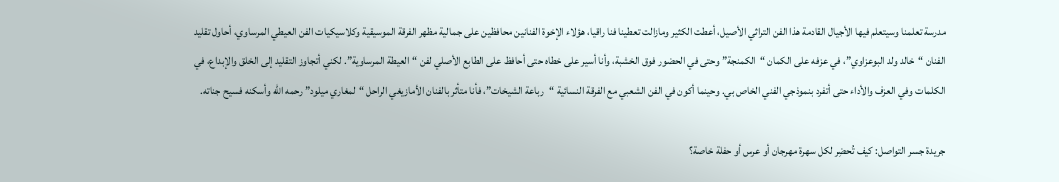مدرسة تعلمنا وسيتعلم فيها الأجيال القادمة هذا الفن التراثي الأصيل، أعطت الكثير ومازالت تعطينا فنا راقيا، هؤلاء الإخوة الفنانين محافظين على جمالية مظهر الفرقة الموسيقية وكلاسيكيات الفن العيطي المرساوي، أحاول تقليد الفنان “خالد ولد البوعزاوي”، في عزفه على الكمان “الكمنجة” وحتى في الحضور فوق الخشبة، وأنا أسير على خطاه حتى أحافظ على الطابع الأصلي لفن “العيطة المرساوية”. لكني أتجاوز التقليد إلى الخلق والإبداع، في الكلمات وفي العزف والأداء حتى أتفرد بنموذجي الفني الخاص بي. وحينما أكون في الفن الشعبي مع الفرقة النسائية “رباعة الشيخات”، فأنا متأثر بالفنان الأمازيغي الراحل “لمغاري ميلود” رحمه الله وأسكنه فسيح جناته.

جريدة جسر التواصل: كيف تُحضِر لكل سهرة مهرجان أو عرس أو حفلة خاصة؟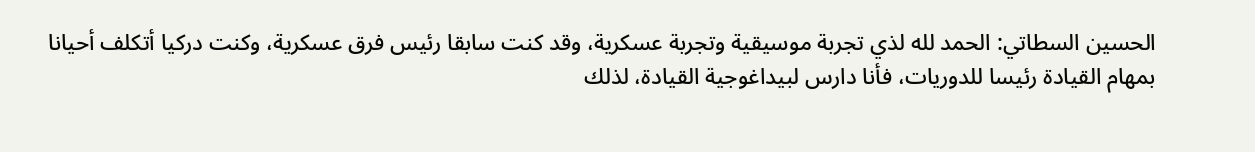الحسين السطاتي: الحمد لله لذي تجربة موسيقية وتجربة عسكرية، وقد كنت سابقا رئيس فرق عسكرية، وكنت دركيا أتكلف أحيانا بمهام القيادة رئيسا للدوريات، فأنا دارس لبيداغوجية القيادة، لذلك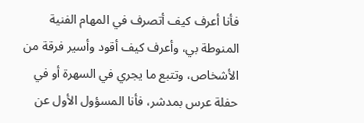فأنا أعرف كيف أتصرف في المهام الفنية المنوطة بي، وأعرف كيف أقود وأسير فرقة من الأشخاص، وتتبع ما يجري في السهرة أو في حفلة عرس بمدشر، فأنا المسؤول الأول عن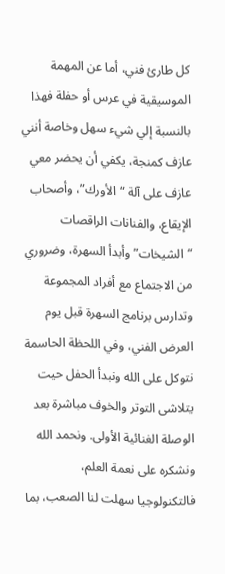كل طارئ فني، أما عن المهمة الموسيقية في عرس أو حفلة فهذا بالنسبة إلي شيء سهل وخاصة أنني عازف كمنجة، يكفي أن يحضر معي عازف على آلة “الأورك”، وأصحاب الإيقاع، والفنانات الراقصات “الشيخات” وأبدأ السهرة، وضروري من الاجتماع مع أفراد المجموعة وتدارس برنامج السهرة قبل يوم العرض الفني، وفي اللحظة الحاسمة نتوكل على الله ونبدأ الحفل حيت يتلاشى التوتر والخوف مباشرة بعد الوصلة الغنائية الأولى. ونحمد الله ونشكره على نعمة العلم، فالتكنولوجيا سهلت لنا الصعب، بما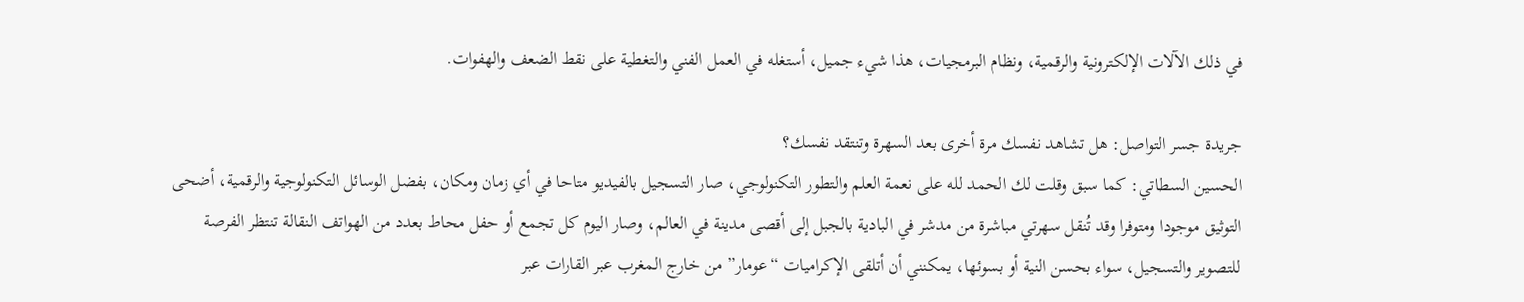في ذلك الآلات الإلكترونية والرقمية، ونظام البرمجيات، هذا شيء جميل، أستغله في العمل الفني والتغطية على نقط الضعف والهفوات.

جريدة جسر التواصل: هل تشاهد نفسك مرة أخرى بعد السهرة وتنتقد نفسك؟
الحسين السطاتي: كما سبق وقلت لك الحمد لله على نعمة العلم والتطور التكنولوجي، صار التسجيل بالفيديو متاحا في أي زمان ومكان، بفضل الوسائل التكنولوجية والرقمية، أضحى التوثيق موجودا ومتوفرا وقد تُنقل سهرتي مباشرة من مدشر في البادية بالجبل إلى أقصى مدينة في العالم، وصار اليوم كل تجمع أو حفل محاط بعدد من الهواتف النقالة تنتظر الفرصة للتصوير والتسجيل، سواء بحسن النية أو بسوئها، يمكنني أن أتلقى الإكراميات “عومار” من خارج المغرب عبر القارات عبر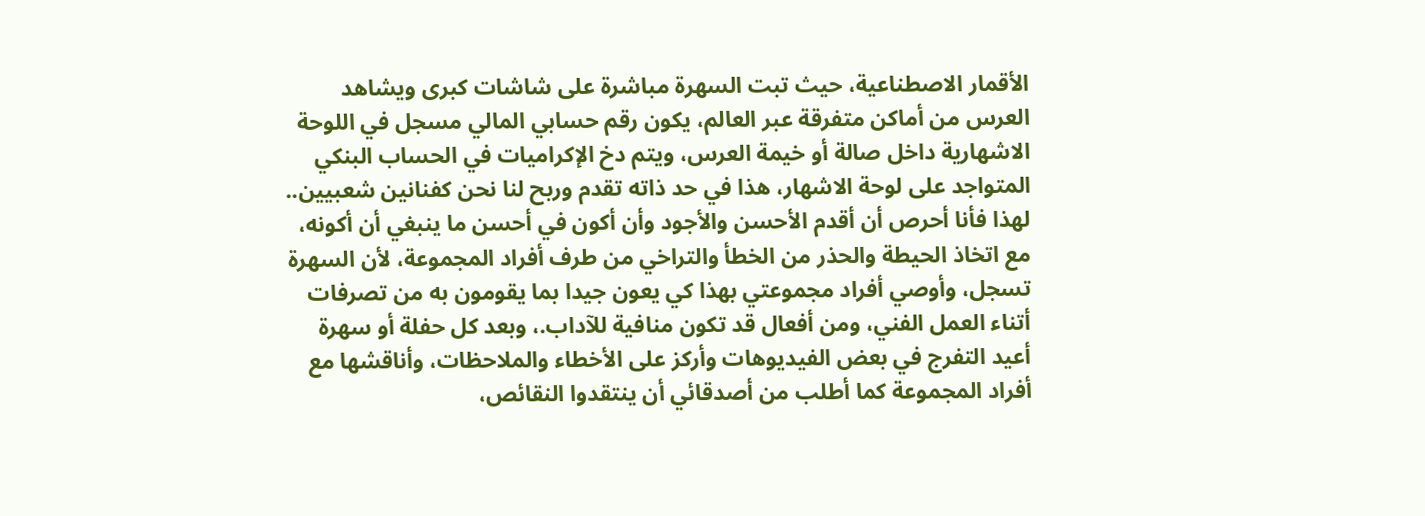الأقمار الاصطناعية، حيث تبت السهرة مباشرة على شاشات كبرى ويشاهد العرس من أماكن متفرقة عبر العالم، يكون رقم حسابي المالي مسجل في اللوحة الاشهارية داخل صالة أو خيمة العرس، ويتم دخ الإكراميات في الحساب البنكي المتواجد على لوحة الاشهار، هذا في حد ذاته تقدم وربح لنا نحن كفنانين شعبيين.. لهذا فأنا أحرص أن أقدم الأحسن والأجود وأن أكون في أحسن ما ينبغي أن أكونه، مع اتخاذ الحيطة والحذر من الخطأ والتراخي من طرف أفراد المجموعة، لأن السهرة تسجل، وأوصي أفراد مجموعتي بهذا كي يعون جيدا بما يقومون به من تصرفات أتناء العمل الفني، ومن أفعال قد تكون منافية للآداب.، وبعد كل حفلة أو سهرة أعيد التفرج في بعض الفيديوهات وأركز على الأخطاء والملاحظات، وأناقشها مع أفراد المجموعة كما أطلب من أصدقائي أن ينتقدوا النقائص،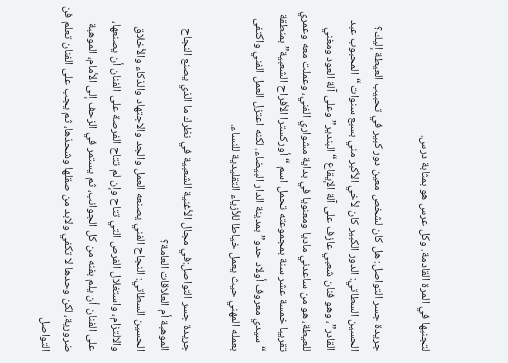لتجنبها في المرة القادمة. وكل عرس هو بمثابة درس.

جريدة جسر التواصل: هل كان لشخص معين دور كبير في تحبيب العيطة إليك؟
الحسين السطاتي: الدور الكبير كان لأخي الأكبر مني بسبع سنوات “المحبوب عبد القادر”، وهو فنان شعبي عازف على آلة الإيقاع “البندير” وعلى آلة العود ومغني للعيطة، هو من ساعدني ماديا ومعنويا في بداية مشواري الفني، وعملت معه وعمري تقريبا خمسة عشر سنة بمجموعته تحمل اسم “أوركسترا الأفراح الشعبية” بمنطقة “سيدي معروف أولاد حدو” بمدينة الدار البيضاء. لكنه اعتزل العمل الفني واكتفى بعمله المهني حيث يعمل خياطا للأزياء التقليدية للنساء.

جريدة جسر التواصل:في مجال الأغنية الشعبية في نظرك ما الذي يصنع النجاح الموهبة أم العلاقات العامة؟
الحسين السطاتي: النجاح الفني يصنعه العمل والجد والاجتهاد والذكاء والأخلاق والالتزام، واستغلال الفرص التي تتاح وإن لم تتاح الفرصة على الفنان أن يصنعها، على الفنان أن يلم بفنه من كل الجوانب، ثم يستمر في الزحف إلى الأمام، الموهبة ضرورية، لكن وحدها لا تكفي ولابد من صقلها وشحذها، ثم يجب على الفنان تعلم فن التواصل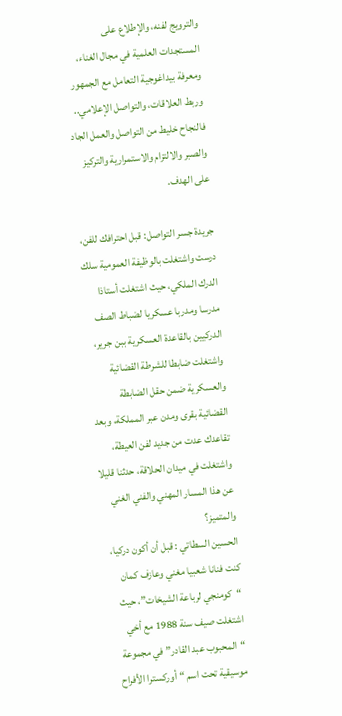والترويج لفنه، والإطلاع على المستجدات العلمية في مجال الغناء، ومعرفة بيداغوجية التعامل مع الجمهور وربط العلاقات، والتواصل الإعلامي.. فالنجاح خليط من التواصل والعمل الجاد والصبر والالتزام والاستمرارية والتركيز على الهدف.

جريدة جسر التواصل: قبل احترافك للفن، درست واشتغلت بالوظيفة العمومية سلك الدرك الملكي، حيث اشتغلت أستاذا مدرسا ومدربا عسكريا لضباط الصف الدركيين بالقاعدة العسكرية ببن جرير، واشتغلت ضابطا للشرطة القضائية والعسكرية ضمن حقل الضابطة القضائية بقرى ومدن عبر المملكة، وبعد تقاعدك عدت من جديد لفن العيطة، واشتغلت في ميدان الحلاقة، حدثنا قليلا عن هذا المسار المهني والفني الغني والمتميز؟
الحسين السطاتي : قبل أن أكون دركيا، كنت فنانا شعبيا مغني وعازف كمان “كومنجي لرباعة الشيخات”، حيث اشتغلت صيف سنة 1988 مع أخي “المحبوب عبد القادر” في مجموعة موسيقية تحت اسم “أوركسترا الأفراح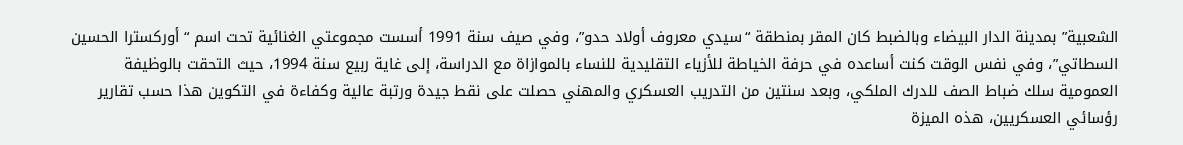الشعبية” بمدينة الدار البيضاء وبالضبط كان المقر بمنطقة “سيدي معروف أولاد حدو”، وفي صيف سنة 1991 أسست مجموعتي الغنائية تحت اسم “أوركسترا الحسين السطاتي”، وفي نفس الوقت كنت أساعده في حرفة الخياطة للأزياء التقليدية للنساء بالموازاة مع الدراسة، إلى غاية ربيع سنة 1994، حيث التحقت بالوظيفة العمومية سلك ضباط الصف للدرك الملكي، وبعد سنتين من التدريب العسكري والمهني حصلت على نقط جيدة ورتبة عالية وكفاءة في التكوين هذا حسب تقارير رؤسائي العسكريين، هذه الميزة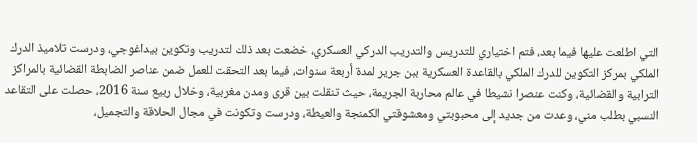التي اطلعت عليها فيما بعد، فتم اختياري للتدريس والتدريب الدركي العسكري، خضعت بعد ذلك لتدريب وتكوين بيداغوجي، ودرست تلاميذ الدرك الملكي بمركز التكوين للدرك الملكي بالقاعدة العسكرية ببن جرير لمدة أربعة سنوات، فيما بعد التحقت للعمل ضمن عناصر الضابطة القضائية بالمراكز الترابية والقضائية، وكنت عنصرا نشيطا في عالم محاربة الجريمة، حيث تنقلت بين قرى ومدن مغربية، وخلال ربيع سنة 2016، حصلت على التقاعد النسبي بطلب مني، وعدت من جديد إلى محبوبتي ومعشوقتي الكمنجة والعيطة، ودرست وتكونت في مجال الحلاقة والتجميل،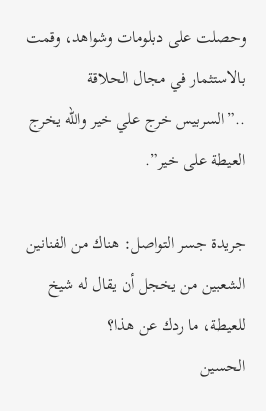وحصلت على دبلومات وشواهد، وقمت بالاستثمار في مجال الحلاقة ..”السربيس خرج علي خير والله يخرج العيطة على خير”.

جريدة جسر التواصل: هناك من الفنانين الشعبين من يخجل أن يقال له شيخ للعيطة، ما ردك عن هذا؟
الحسين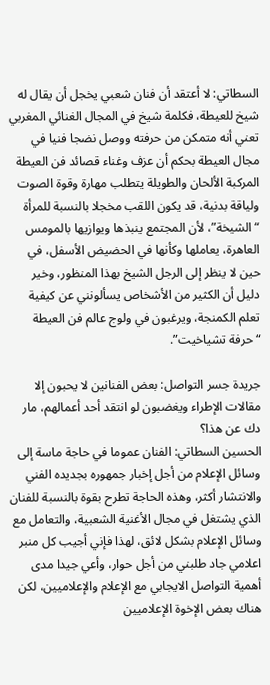السطاتي: لا أعتقد أن فنان شعبي يخجل أن يقال له شيخ للعيطة، فكلمة شيخ في المجال الغنائي المغربي تعني أنه متمكن من حرفته ووصل نضجا فنيا في مجال العيطة بحكم أن عزف وغناء قصائد فن العيطة المركبة الألحان والطويلة يتطلب مهارة وقوة الصوت ولياقة بدنية، قد يكون اللقب مخجلا بالنسبة للمرأة “الشيخة”، لأن المجتمع ينبذها ويوازيها بالمومس العاهرة، يعاملها وكأنها في الحضيض الأسفل، في حين لا ينظر إلى الرجل الشيخ بهذا المنظور، وخير دليل أن الكثير من الأشخاص يسألونني عن كيفية تعلم الكمنجة، ويرغبون في ولوج عالم فن العيطة “حرفة تشياخيت”.

جريدة جسر التواصل: بعض الفنانين لا يحبون إلا مقالات الإطراء ويغضبون لو انتقد أحد أعمالهم، مار دك عن هذا؟
الحسين السطاتي: الفنان عموما في حاجة ماسة إلى وسائل الإعلام من أجل إخبار جمهوره بجديده الفني والانتشار أكثر، وهذه الحاجة تطرح بقوة بالنسبة للفنان الذي يشتغل في مجال الأغنية الشعبية، والتعامل مع وسائل الإعلام بشكل لائق، لهذا فإني أجيب كل منبر اعلامي جاد طلبني من أجل حوار، وأعي جيدا مدى أهمية التواصل الايجابي مع الإعلام والإعلاميين، لكن هناك بعض الإخوة الإعلاميين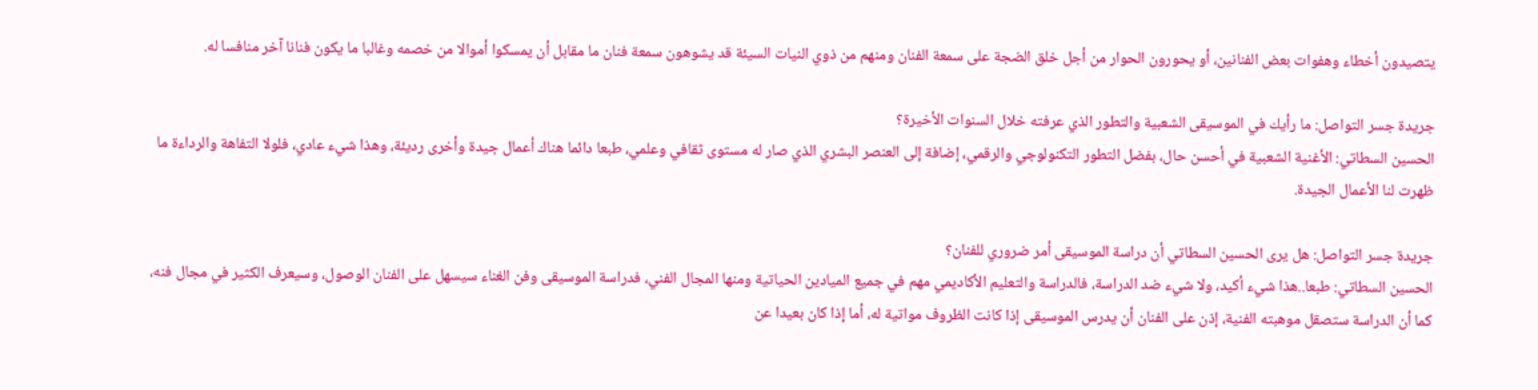يتصيدون أخطاء وهفوات بعض الفنانين، أو يحورون الحوار من أجل خلق الضجة على سمعة الفنان ومنهم من ذوي النيات السيئة قد يشوهون سمعة فنان ما مقابل أن يمسكوا أموالا من خصمه وغالبا ما يكون فنانا آخر منافسا له.

جريدة جسر التواصل: ما رأيك في الموسيقى الشعبية والتطور الذي عرفته خلال السنوات الأخيرة؟
الحسين السطاتي: الأغنية الشعبية في أحسن حال، بفضل التطور التكنولوجي والرقمي، إضافة إلى العنصر البشري الذي صار له مستوى ثقافي وعلمي، طبعا دائما هناك أعمال جيدة وأخرى رديئة، وهذا شيء عادي، فلولا التفاهة والرداءة ما ظهرت لنا الأعمال الجيدة.

جريدة جسر التواصل: هل يرى الحسين السطاتي أن دراسة الموسيقى أمر ضروري للفنان؟
الحسين السطاتي: طبعا..هذا شيء أكيد، ولا شيء ضد الدراسة، فالدراسة والتعليم الأكاديمي مهم في جميع الميادين الحياتية ومنها المجال الفني، فدراسة الموسيقى وفن الغناء سيسهل على الفنان الوصول، وسيعرف الكثير في مجال فنه، كما أن الدراسة ستصقل موهبته الفنية، إذن على الفنان أن يدرس الموسيقى إذا كانت الظروف مواتية له، أما إذا كان بعيدا عن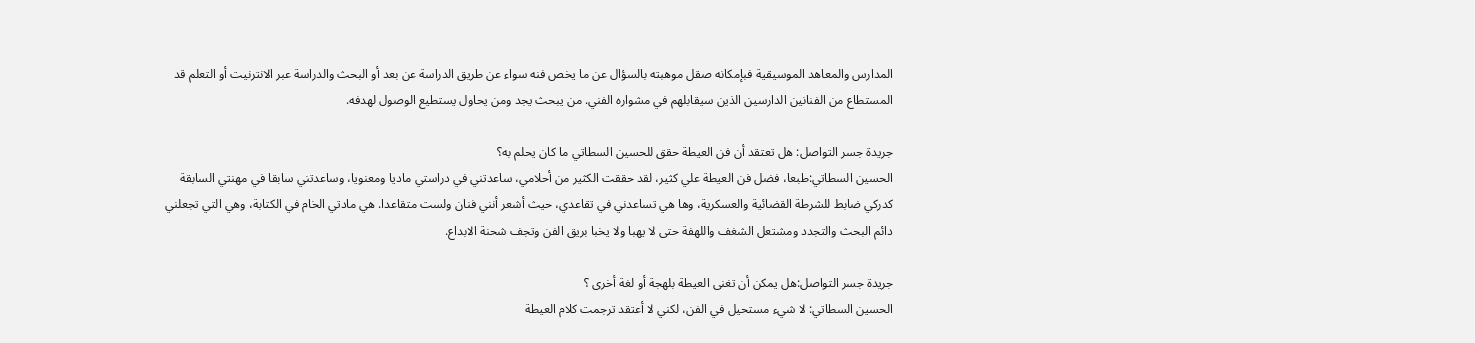المدارس والمعاهد الموسيقية فبإمكانه صقل موهبته بالسؤال عن ما يخص فنه سواء عن طريق الدراسة عن بعد أو البحث والدراسة عبر الانترنيت أو التعلم قد المستطاع من الفنانين الدارسين الذين سيقابلهم في مشواره الفني. من يبحث يجد ومن يحاول يستطيع الوصول لهدفه.

جريدة جسر التواصل: هل تعتقد أن فن العيطة حقق للحسين السطاتي ما كان يحلم به؟
الحسين السطاتي:طبعا، فضل فن العيطة علي كثير، لقد حققت الكثير من أحلامي، ساعدتني في دراستي ماديا ومعنويا، وساعدتني سابقا في مهنتي السابقة كدركي ضابط للشرطة القضائية والعسكرية، وها هي تساعدني في تقاعدي، حيث أشعر أنني فنان ولست متقاعدا. هي مادتي الخام في الكتابة، وهي التي تجعلني دائم البحث والتجدد ومشتعل الشغف واللهفة حتى لا يهبا ولا يخبا بريق الفن وتجف شحنة الابداع.

جريدة جسر التواصل:هل يمكن أن تغنى العيطة بلهجة أو لغة أخرى ؟
الحسين السطاتي: لا شيء مستحيل في الفن، لكني لا أعتقد ترجمت كلام العيطة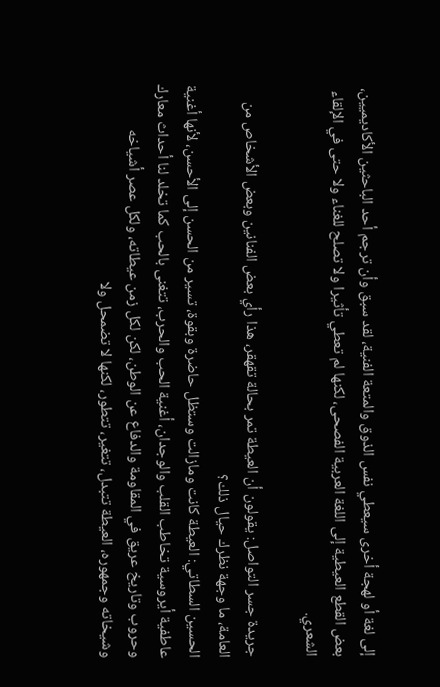إلى لغة أو لهجة أخرى سيعطي نفس الذوق والمتعة الفنية، لقد سبق وأن ترجم أحد الباحثين الأكاديميين، بعض القطع العيطية إلى اللغة العربية الفصحى، لكنها لم تعطي تأثيرا ولا تصلح للغناء ولا حتى في الإلقاء الشعري.

جريدة جسر التواصل: يقولون أن العيطة تمر بحالة تقهقر، هذا رأي بعض الفنانين وبعض الأشخاص من العامة، ما وجهة نظرك حيال ذلك؟
الحسين السطاتي: العيطة كانت ومازالت وستظل حاضرة وبقوة، تسير من الحسن إلى الأحسن، لأنها أغنية عاطفية أيروسية تخاطب القلب والوجدان، أغنية الحب والحرب، تتغنى بالحب كما تخلد لنا أحداث معارك وحروب وتاريخ عريق في المقاومة والدفاع عن الوطن، لكن لكل زمن عيطاته، ولكل عصر أشياخه وشيخاته وجمهوره، العيطة تتبدل، تتغير، تتطور، لكنها لا تضمحل ولا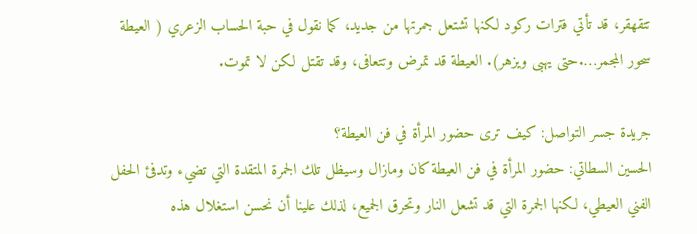تتقهقر، قد تأتي فترات ركود لكنها تشتعل جمرتها من جديد، كما نقول في حبة الحساب الزعري ( العيطة سحور المجمر….حتى يهبى ويزهر). العيطة قد تمرض وتتعافى، وقد تقتل لكن لا تموت.

جريدة جسر التواصل: كيف ترى حضور المرأة في فن العيطة؟
الحسين السطاتي: حضور المرأة في فن العيطة كان ومازال وسيظل تلك الجمرة المتقدة التي تضيء وتدفئ الحفل الفني العيطي، لكنها الجمرة التي قد تشعل النار وتحرق الجميع، لذلك علينا أن نحسن استغلال هذه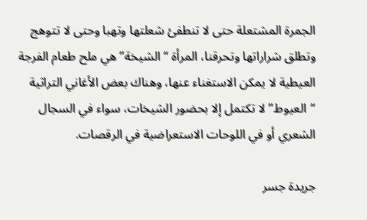الجمرة المشتعلة حتى لا تنطفئ شعلتها وتهبا وحتى لا تتوهج وتطلق شراراتها وتحرقنا، المرأة “الشيخة” هي ملح طعام الفرجة العيطية لا يمكن الاستغناء عنها، وهناك بعض الأغاني التراثية “العيوط” لا تكتمل إلا بحضور الشيخات، سواء في السجال الشعري أو في اللوحات الاستعراضية في الرقصات.

جريدة جسر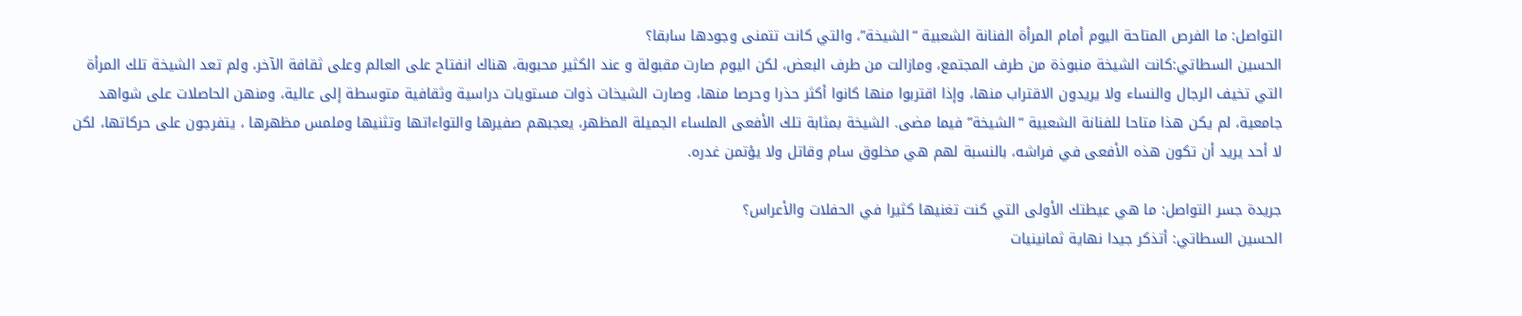التواصل: ما الفرص المتاحة اليوم أمام المرأة الفنانة الشعبية “الشيخة”، والتي كانت تتمنى وجودها سابقا؟
الحسين السطاتي:كانت الشيخة منبوذة من طرف المجتمع، ومازالت من طرف البعض، لكن اليوم صارت مقبولة و عند الكثير محبوبة، هناك انفتاح على العالم وعلى ثقافة الآخر، ولم تعد الشيخة تلك المرأة التي تخيف الرجال والنساء ولا يريدون الاقتراب منها، وإذا اقتربوا منها كانوا أكثر حذرا وحرصا منها، وصارت الشيخات ذوات مستويات دراسية وثقافية متوسطة إلى عالية، ومنهن الحاصلات على شواهد جامعية، لم يكن هذا متاحا للفنانة الشعبية “الشيخة” فيما مضى. الشيخة بمثابة تلك الأفعى الملساء الجميلة المظهر، يعجبهم صفيرها والتواءاتها وتثنيها وملمس مظهرها ، يتفرجون على حركاتها، لكن لا أحد يريد أن تكون هذه الأفعى في فراشه، بالنسبة لهم هي مخلوق سام وقاتل ولا يؤتمن غدره.

جريدة جسر التواصل: ما هي عيطتك الأولى التي كنت تغنيها كثيرا في الحفلات والأعراس؟
الحسين السطاتي: أتذكر جيدا نهاية ثمانينيات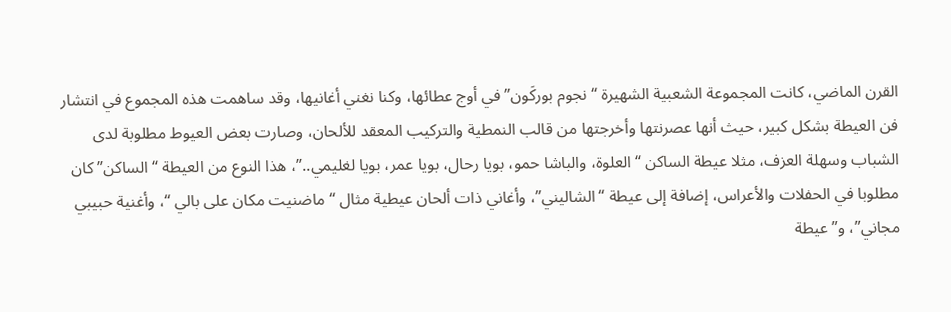القرن الماضي، كانت المجموعة الشعبية الشهيرة “نجوم بوركَون” في أوج عطائها، وكنا نغني أغانيها، وقد ساهمت هذه المجموع في انتشار فن العيطة بشكل كبير، حيث أنها عصرنتها وأخرجتها من قالب النمطية والتركيب المعقد للألحان، وصارت بعض العيوط مطلوبة لدى الشباب وسهلة العزف، مثلا عيطة الساكن “العلوة، والباشا حمو، بويا رحال، بويا عمر، بويا لغليمي..”، هذا النوع من العيطة “الساكن” كان مطلوبا في الحفلات والأعراس، إضافة إلى عيطة “الشاليني”، وأغاني ذات ألحان عيطية مثال “ماضنيت مكان على بالي “، وأغنية حبيبي مجاني”، و”عيطة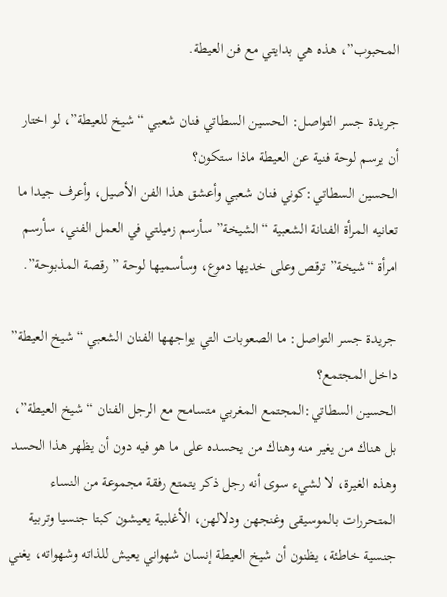المحبوب”، هذه هي بدايتي مع فن العيطة.

جريدة جسر التواصل: الحسين السطاتي فنان شعبي “شيخ للعيطة”، لو اختار أن يرسم لوحة فنية عن العيطة ماذا ستكون؟
الحسين السطاتي:كوني فنان شعبي وأعشق هذا الفن الأصيل، وأعرف جيدا ما تعانيه المرأة الفنانة الشعبية “الشيخة” سأرسم زميلتي في العمل الفني، سأرسم امرأة “شيخة” ترقص وعلى خديها دموع، وسأسميها لوحة ” رقصة المذبوحة”.

جريدة جسر التواصل: ما الصعوبات التي يواجهها الفنان الشعبي “شيخ العيطة” داخل المجتمع؟
الحسين السطاتي:المجتمع المغربي متسامح مع الرجل الفنان “شيخ العيطة”، بل هناك من يغير منه وهناك من يحسده على ما هو فيه دون أن يظهر هذا الحسد وهذه الغيرة، لا لشيء سوى أنه رجل ذكر يتمتع رفقة مجموعة من النساء المتحررات بالموسيقى وغنجهن ودلالهن، الأغلبية يعيشون كبتا جنسيا وتربية جنسية خاطئة، يظنون أن شيخ العيطة إنسان شهواني يعيش للذاته وشهواته، يغني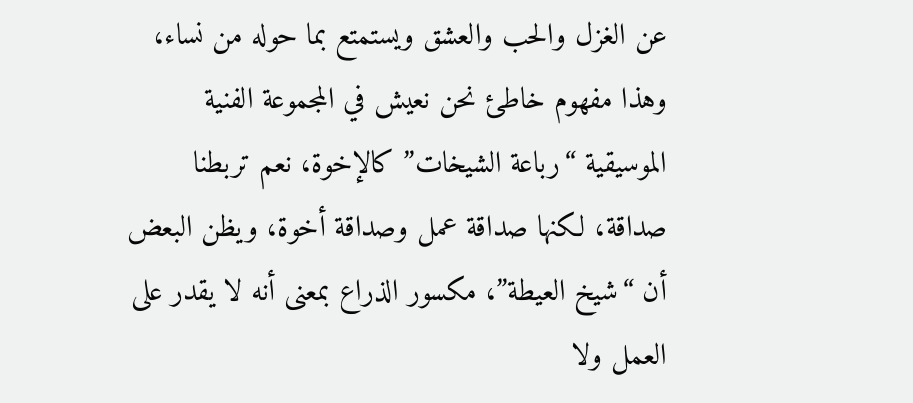عن الغزل والحب والعشق ويستمتع بما حوله من نساء، وهذا مفهوم خاطئ نحن نعيش في المجموعة الفنية الموسيقية “رباعة الشيخات” كالإخوة، نعم تربطنا صداقة، لكنها صداقة عمل وصداقة أخوة، ويظن البعض أن “شيخ العيطة”، مكسور الذراع بمعنى أنه لا يقدر على العمل ولا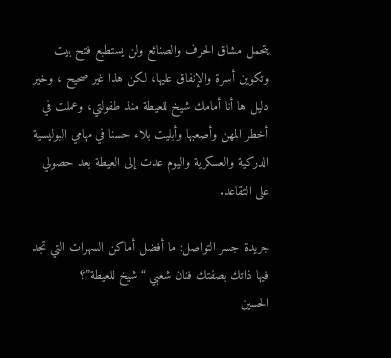يتحمل مشاق الحرف والصنائع ولن يستطبع فتح بيت وتكوين أسرة والإنفاق عليها، لكن هذا غير صحيح ، وخير دليل ها أنا أمامك شيخ للعيطة منذ طفولتي، وعملت في أخطر المهن وأصعبها وأبليت بلاء حسنا في مهامي البوليسية الدركية والعسكرية واليوم عدت إلى العيطة بعد حصولي على التقاعد.

جريدة جسر التواصل: ما أفضل أماكن السهرات التي تجد فيها ذاتك بصفتك فنان شعبي “شيخ للعيطة”؟
الحسين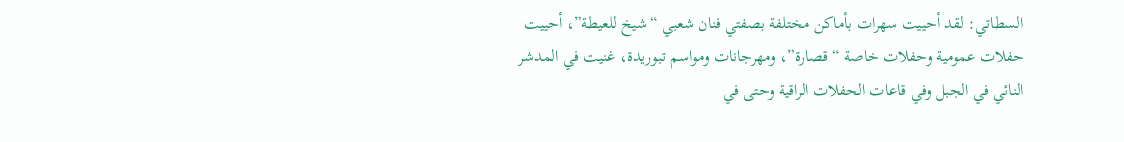السطاتي: لقد أحييت سهرات بأماكن مختلفة بصفتي فنان شعبي “شيخ للعيطة”، أحييت حفلات عمومية وحفلات خاصة “قصارة”، ومهرجانات ومواسم تبوريدة، غنيت في المدشر النائي في الجبل وفي قاعات الحفلات الراقية وحتى في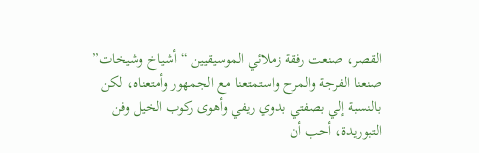القصر، صنعت رفقة زملائي الموسيقيين “أشياخ وشيخات” صنعنا الفرجة والمرح واستمتعنا مع الجمهور وأمتعناه، لكن بالنسبة إلي بصفتي بدوي ريفي وأهوى ركوب الخيل وفن التبوريدة، أحب أن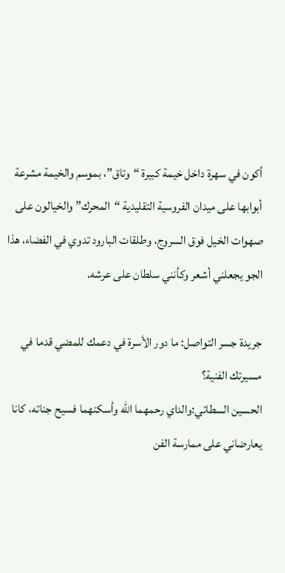أكون في سهرة داخل خيمة كبيرة “وتاق”، بموسم والخيمة مشرعة أبوابها على ميدان الفروسية التقليدية “المحرك” والخيالون على صهوات الخيل فوق السروج، وطلقات البارود تدوي في الفضاء، هذا الجو يجعلني أشعر وكأنني سلطان على عرشه.

جريدة جسر التواصل: ما دور الأسرة في دعمك للمضي قدما في مسيرتك الفنية؟
الحسين السطاتي:والداي رحمهما الله وأسكنهما فسيح جناته، كانا يعارضاني على ممارسة الفن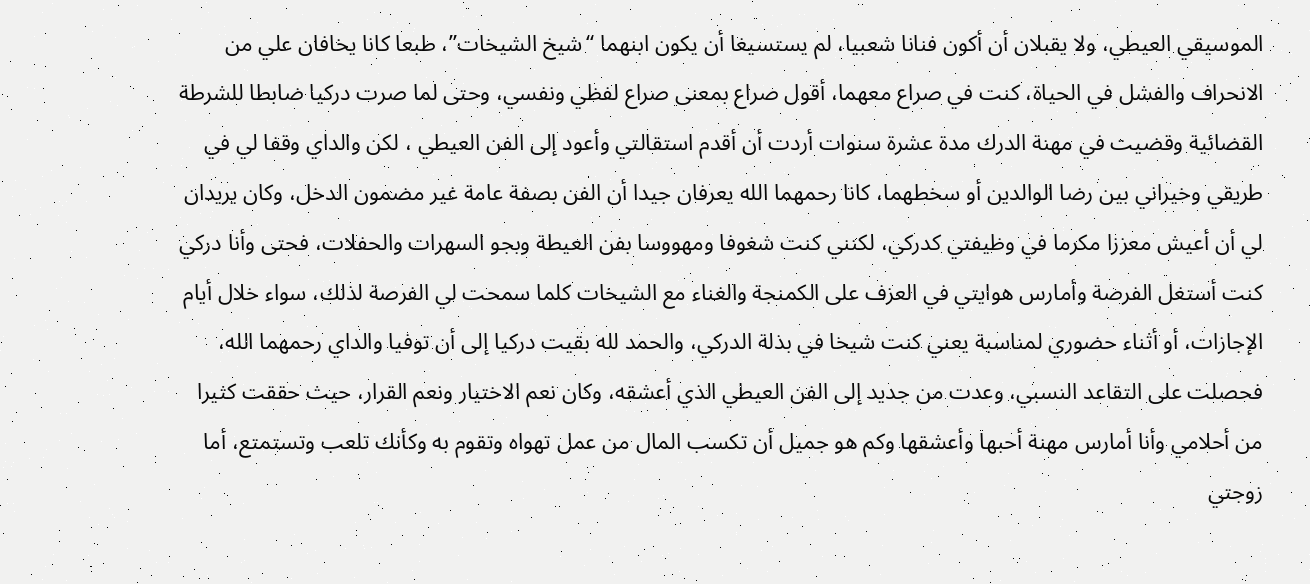الموسيقي العيطي، ولا يقبلان أن أكون فنانا شعبيا، لم يستسيغا أن يكون ابنهما “شيخ الشيخات”، طبعا كانا يخافان علي من الانحراف والفشل في الحياة، كنت في صراع معهما، أقول صراع بمعنى صراع لفظي ونفسي، وحتى لما صرت دركيا ضابطا للشرطة القضائية وقضيت في مهنة الدرك مدة عشرة سنوات أردت أن أقدم استقالتي وأعود إلى الفن العيطي ، لكن والداي وقفا لي في طريقي وخيراني بين رضا الوالدين أو سخطهما، كانا رحمهما الله يعرفان جيدا أن الفن بصفة عامة غير مضمون الدخل، وكان يريدان لي أن أعيش معززا مكرما في وظيفتي كدركي، لكنني كنت شغوفا ومهووسا بفن العيطة وبجو السهرات والحفلات، فحتى وأنا دركي كنت أستغل الفرصة وأمارس هوايتي في العزف على الكمنجة والغناء مع الشيخات كلما سمحت لي الفرصة لذلك، سواء خلال أيام الإجازات، أو أثناء حضوري لمناسبة يعني كنت شيخا في بذلة الدركي، والحمد لله بقيت دركيا إلى أن توفيا والداي رحمهما الله، فحصلت على التقاعد النسبي، وعدت من جديد إلى الفن العيطي الذي أعشقه، وكان نعم الاختيار ونعم القرار، حيث حققت كثيرا من أحلامي وأنا أمارس مهنة أحبها وأعشقها وكم هو جميل أن تكسب المال من عمل تهواه وتقوم به وكأنك تلعب وتستمتع، أما زوجتي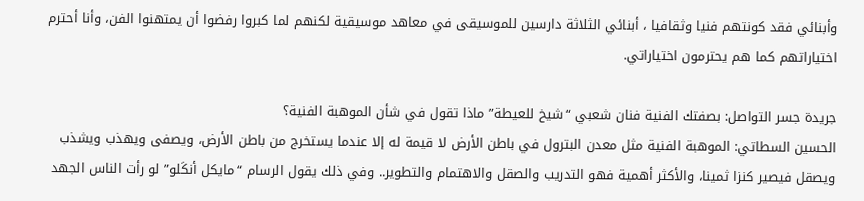وأبنائي فقد كونتهم فنيا وثقافيا ، أبنائي الثلاثة دارسين للموسيقى في معاهد موسيقية لكنهم لما كبروا رفضوا أن يمتهنوا الفن، وأنا أحترم اختياراتهم كما هم يحترمون اختياراتي.

جريدة جسر التواصل: بصفتك الفنية فنان شعبي “شيخ للعيطة” ماذا تقول في شأن الموهبة الفنية؟
الحسين السطاتي: الموهبة الفنية مثل معدن البترول في باطن الأرض لا قيمة له إلا عندما يستخرج من باطن الأرض، ويصفى ويهذب ويشذب ويصقل فيصير كنزا ثمينا، والأكثر أهمية فهو التدريب والصقل والاهتمام والتطوير.. وفي ذلك يقول الرسام “مايكل أنكَلو” لو رأت الناس الجهد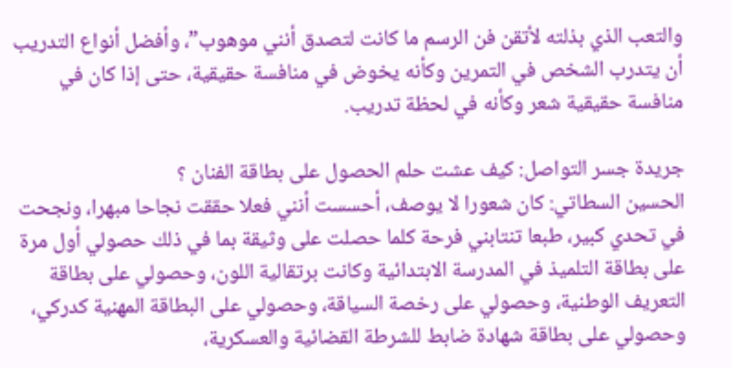والتعب الذي بذلته لأتقن فن الرسم ما كانت لتصدق أنني موهوب”، وأفضل أنواع التدريب أن يتدرب الشخص في التمرين وكأنه يخوض في منافسة حقيقية، حتى إذا كان في منافسة حقيقية شعر وكأنه في لحظة تدريب.

جريدة جسر التواصل: كيف عشت حلم الحصول على بطاقة الفنان ؟
الحسين السطاتي: كان شعورا لا يوصف، أحسست أنني فعلا حققت نجاحا مبهرا، ونجحت في تحدي كبير، طبعا تنتابني فرحة كلما حصلت على وثيقة بما في ذلك حصولي أول مرة على بطاقة التلميذ في المدرسة الابتدائية وكانت برتقالية اللون، وحصولي على بطاقة التعريف الوطنية، وحصولي على رخصة السياقة، وحصولي على البطاقة المهنية كدركي، وحصولي على بطاقة شهادة ضابط للشرطة القضائية والعسكرية،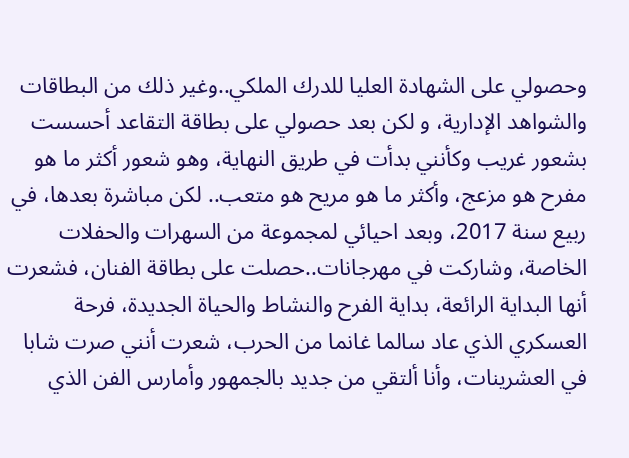وحصولي على الشهادة العليا للدرك الملكي..وغير ذلك من البطاقات والشواهد الإدارية، و لكن بعد حصولي على بطاقة التقاعد أحسست بشعور غريب وكأنني بدأت في طريق النهاية، وهو شعور أكثر ما هو مفرح هو مزعج، وأكثر ما هو مريح هو متعب.. لكن مباشرة بعدها، في ربيع سنة 2017، وبعد احيائي لمجموعة من السهرات والحفلات الخاصة، وشاركت في مهرجانات..حصلت على بطاقة الفنان، فشعرت أنها البداية الرائعة، بداية الفرح والنشاط والحياة الجديدة، فرحة العسكري الذي عاد سالما غانما من الحرب، شعرت أنني صرت شابا في العشرينات، وأنا ألتقي من جديد بالجمهور وأمارس الفن الذي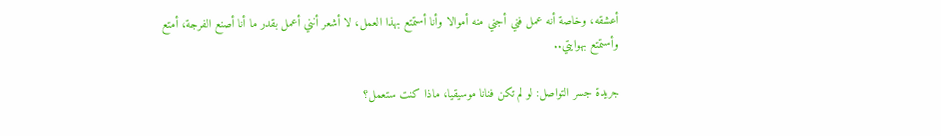أعشقه، وخاصة أنه عمل فني أجني منه أموالا وأنا أستمتع بهذا العمل، لا أشعر أنني أعمل بقدر ما أنا أصنع الفرجة، أمتع وأستمتع بهوايتي..

جريدة جسر التواصل: لو لم تكن فنانا موسيقيا، ماذا كنت ستعمل؟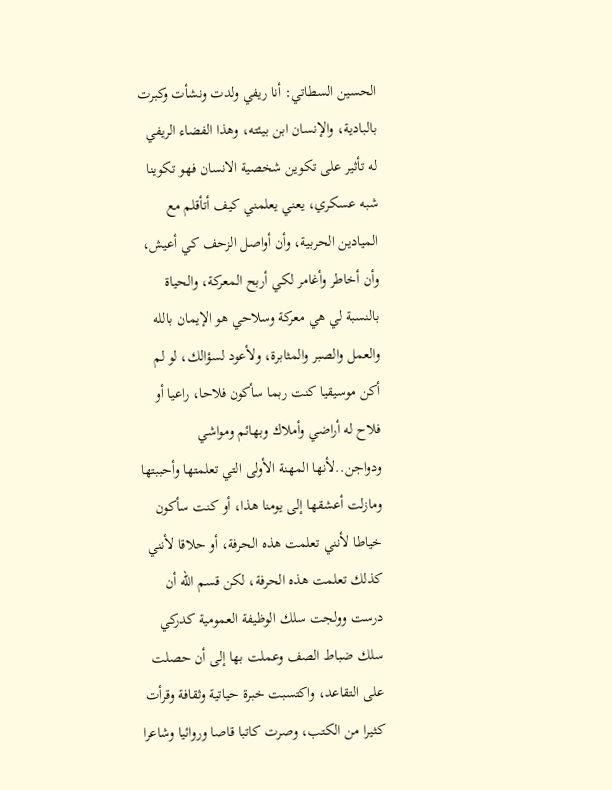الحسين السطاتي: أنا ريفي ولدت ونشأت وكبرت بالبادية، والإنسان ابن بيئته، وهذا الفضاء الريفي له تأثير على تكوين شخصية الانسان فهو تكوينا شبه عسكري، يعني يعلمني كيف أتأقلم مع الميادين الحربية، وأن أواصل الزحف كي أعيش، وأن أخاطر وأغامر لكي أربح المعركة، والحياة بالنسبة لي هي معركة وسلاحي هو الإيمان بالله والعمل والصبر والمثابرة، ولأعود لسؤالك، لو لم أكن موسيقيا كنت ربما سأكون فلاحا، راعيا أو فلاح له أراضي وأملاك وبهائم ومواشي ودواجن..لأنها المهنة الأولى التي تعلمتها وأحببتها ومازلت أعشقها إلى يومنا هذا، أو كنت سأكون خياطا لأنني تعلمت هذه الحرفة، أو حلاقا لأنني كذلك تعلمت هذه الحرفة، لكن قسم الله أن درست وولجت سلك الوظيفة العمومية كدركي سلك ضباط الصف وعملت بها إلى أن حصلت على التقاعد، واكتسبت خبرة حياتية وثقافة وقرأت كثيرا من الكتب، وصرت كاتبا قاصا وروائيا وشاعرا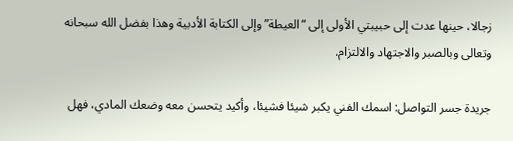زجالا، حينها عدت إلى حبيبتي الأولى إلى “العيطة” وإلى الكتابة الأدبية وهذا بفضل الله سبحانه وتعالى وبالصبر والاجتهاد والالتزام.

جريدة جسر التواصل: اسمك الفني يكبر شيئا فشيئا، وأكيد يتحسن معه وضعك المادي، فهل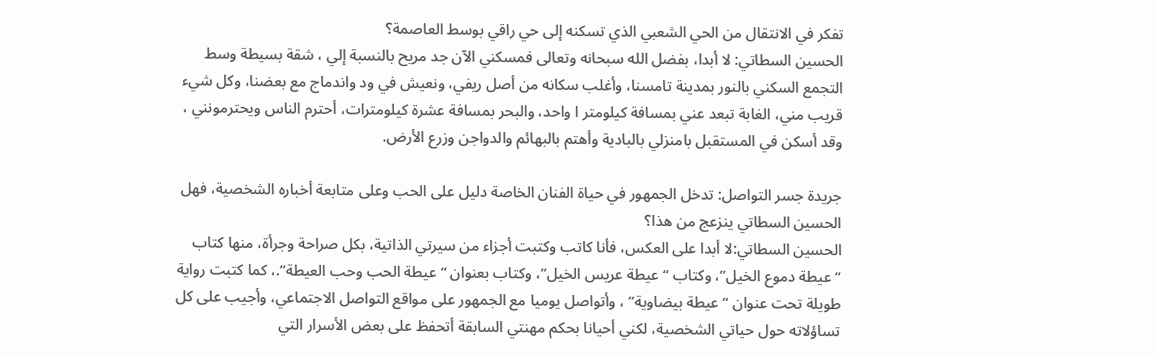تفكر في الانتقال من الحي الشعبي الذي تسكنه إلى حي راقي بوسط العاصمة؟
الحسين السطاتي: لا أبدا، بفضل الله سبحانه وتعالى فمسكني الآن جد مريح بالنسبة إلي ، شقة بسيطة وسط التجمع السكني بالنور بمدينة تامسنا، وأغلب سكانه من أصل ريفي، ونعيش في ود واندماج مع بعضنا، وكل شيء قريب مني، الغابة تبعد عني بمسافة كيلومتر ا واحد، والبحر بمسافة عشرة كيلومترات، أحترم الناس ويحترمونني ، وقد أسكن في المستقبل بامنزلي بالبادية وأهتم بالبهائم والدواجن وزرع الأرض.

جريدة جسر التواصل: تدخل الجمهور في حياة الفنان الخاصة دليل على الحب وعلى متابعة أخباره الشخصية، فهل الحسين السطاتي ينزعج من هذا؟
الحسين السطاتي:لا أبدا على العكس، فأنا كاتب وكتبت أجزاء من سيرتي الذاتية، بكل صراحة وجرأة، منها كتاب “عيطة دموع الخيل”، وكتاب “عيطة عريس الخيل”، وكتاب بعنوان “عيطة الحب وحب العيطة”.، كما كتبت رواية طويلة تحت عنوان “عيطة بيضاوية” ، وأتواصل يوميا مع الجمهور على مواقع التواصل الاجتماعي، وأجيب على كل تساؤلاته حول حياتي الشخصية، لكني أحيانا بحكم مهنتي السابقة أتحفظ على بعض الأسرار التي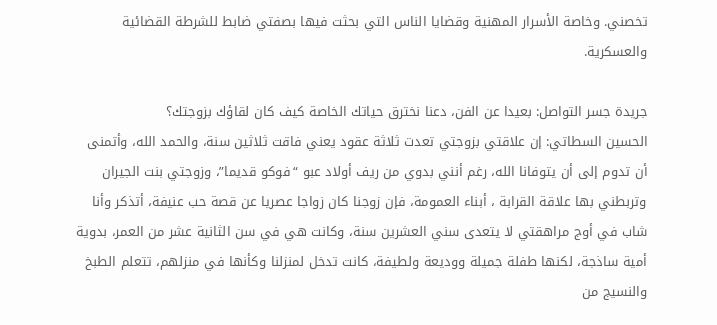تخصني. وخاصة الأسرار المهنية وقضايا الناس التي بحثت فيها بصفتي ضابط للشرطة القضائية والعسكرية.

جريدة جسر التواصل: بعيدا عن الفن، دعنا نخترق حياتك الخاصة كيف كان لقاؤك بزوجتك؟
الحسين السطاتي: إن علاقتي بزوجتي تعدت ثلاثة عقود يعني فاقت ثلاثين سنة، والحمد الله، وأتمنى أن تدوم إلى أن يتوفانا الله، رغم أنني بدوي من ريف أولاد عبو “فوكو قديما”، وزوجتي بنت الجيران وتربطني بها علاقة القرابة ، أبناء العمومة، فإن زوجنا كان زواجا عصريا عن قصة حب عنيفة، أتذكر وأنا شاب في أوج مراهقتي لا يتعدى سني العشرين سنة، وكانت هي في سن الثانية عشر من العمر، بدوية أمية ساذجة، لكنها طفلة جميلة ووديعة ولطيفة، كانت تدخل لمنزلنا وكأنها في منزلهم، تتعلم الطبخ والنسيج من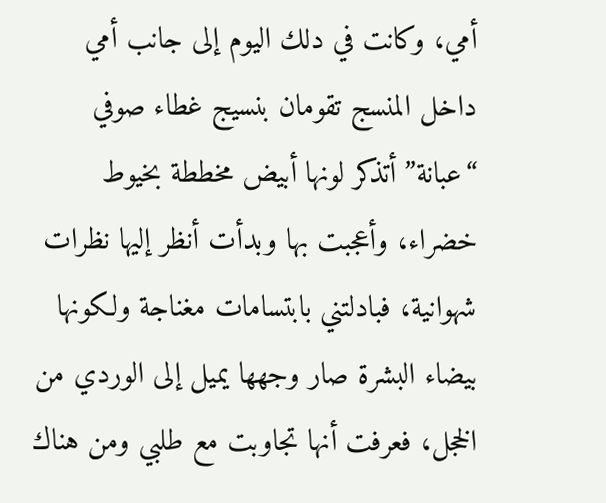أمي، وكانت في دلك اليوم إلى جانب أمي داخل المنسج تقومان بنسيج غطاء صوفي “عبانة” أتذكر لونها أبيض مخططة بخيوط خضراء، وأعجبت بها وبدأت أنظر إليها نظرات شهوانية، فبادلتني بابتسامات مغناجة ولكونها بيضاء البشرة صار وجهها يميل إلى الوردي من الخجل، فعرفت أنها تجاوبت مع طلبي ومن هناك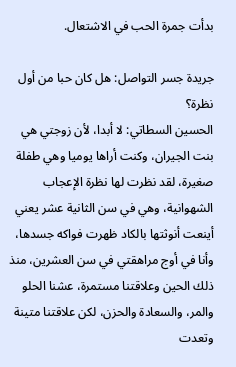بدأت جمرة الحب في الاشتعال.

جريدة جسر التواصل: هل كان حبا من أول نظرة؟
الحسين السطاتي: لا أبدا، لأن زوجتي هي بنت الجيران، وكنت أراها يوميا وهي طفلة صغيرة، لقد نظرت لها نظرة الإعجاب الشهوانية، وهي في سن الثانية عشر يعني أينعت أنوثتها بالكاد ظهرت فواكه جسدها، وأنا في أوج مراهقتي في سن العشرين، منذ ذلك الحين وعلاقتنا مستمرة، عشنا الحلو والمر، والسعادة والحزن، لكن علاقتنا متينة وتعدت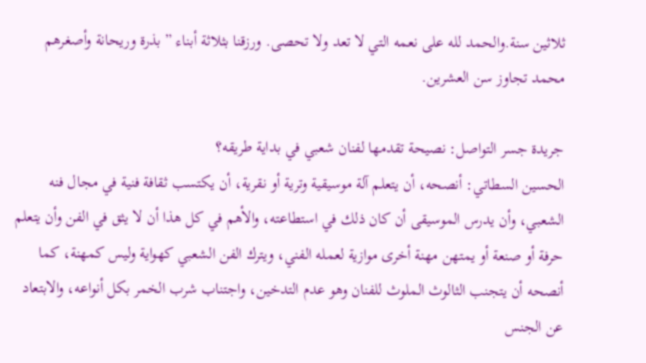ثلاثين سنة.والحمد لله على نعمه التي لا تعد ولا تحصى. ورزقنا بثلاثة أبناء ” بذرة وريحانة وأصغرهم محمد تجاوز سن العشرين.

جريدة جسر التواصل: نصيحة تقدمها لفنان شعبي في بداية طريقه؟
الحسين السطاتي: أنصحه، أن يتعلم آلة موسيقية وترية أو نقرية، أن يكتسب ثقافة فنية في مجال فنه الشعبي، وأن يدرس الموسيقى أن كان ذلك في استطاعته، والأهم في كل هذا أن لا يثق في الفن وأن يتعلم حرفة أو صنعة أو يمتهن مهنة أخرى موازية لعمله الفني، ويترك الفن الشعبي كهواية وليس كمهنة، كما أنصحه أن يتجنب الثالوث الملوث للفنان وهو عدم التدخين، واجتناب شرب الخمر بكل أنواعه، والابتعاد عن الجنس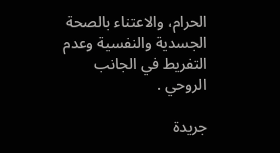الحرام، والاعتناء بالصحة الجسدية والنفسية وعدم التفريط في الجانب الروحي .

جريدة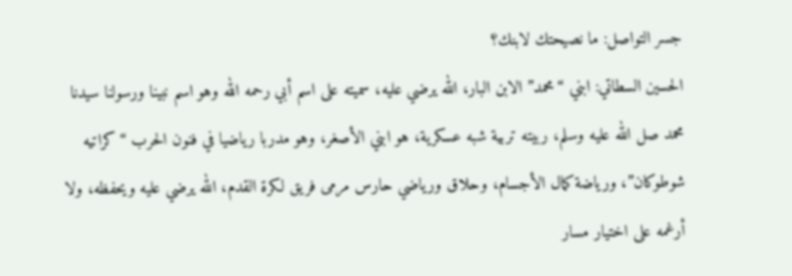جسر التواصل: ما نصيحتك لابنك؟
الحسين السطاتي: ابني “محمد” الابن البار، الله يرضي عليه، سميته على اسم أبي رحمه الله وهو اسم نبينا ورسولنا سيدنا محمد صل الله عليه وسلم، ربيته تربية شبه عسكرية، هو ابني الأصغر، وهو مدربا رياضيا في فنون الحرب “كراتيه شوطوكان”، ورياضة كمال الأجسام، وحلاق ورياضي حارس مرمى فريق لكرة القدم، الله يرضي عليه ويحفظه، ولا أرغمه على اختيار مسار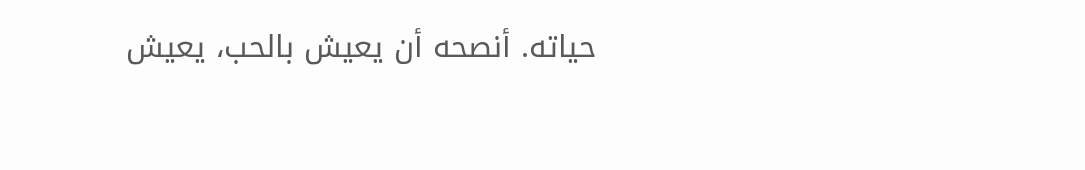حياته. أنصحه أن يعيش بالحب، يعيش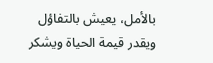بالأمل، يعيش بالتفاؤل ويقدر قيمة الحياة ويشكر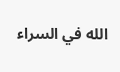الله في السراء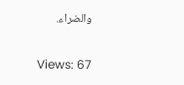والضراء.

Views: 67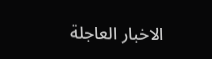الاخبار العاجلة